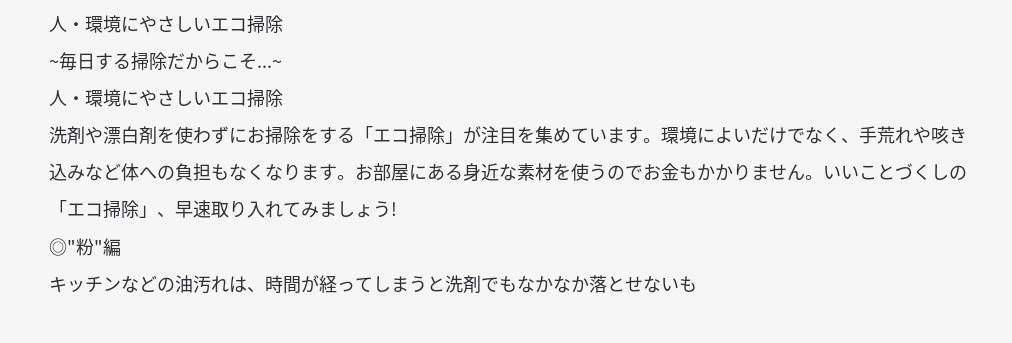人・環境にやさしいエコ掃除
~毎日する掃除だからこそ...~
人・環境にやさしいエコ掃除
洗剤や漂白剤を使わずにお掃除をする「エコ掃除」が注目を集めています。環境によいだけでなく、手荒れや咳き込みなど体への負担もなくなります。お部屋にある身近な素材を使うのでお金もかかりません。いいことづくしの「エコ掃除」、早速取り入れてみましょう!
◎"粉"編
キッチンなどの油汚れは、時間が経ってしまうと洗剤でもなかなか落とせないも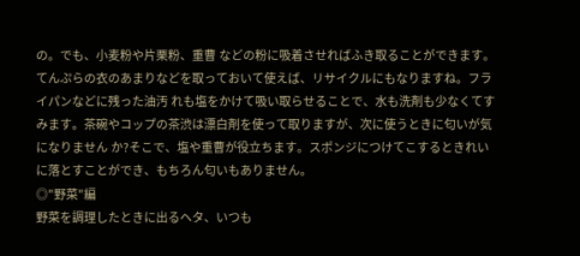の。でも、小麦粉や片栗粉、重曹 などの粉に吸着させればふき取ることができます。てんぷらの衣のあまりなどを取っておいて使えば、リサイクルにもなりますね。フライパンなどに残った油汚 れも塩をかけて吸い取らせることで、水も洗剤も少なくてすみます。茶碗やコップの茶渋は漂白剤を使って取りますが、次に使うときに匂いが気になりません か?そこで、塩や重曹が役立ちます。スポンジにつけてこするときれいに落とすことができ、もちろん匂いもありません。
◎"野菜"編
野菜を調理したときに出るヘタ、いつも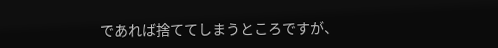であれば捨ててしまうところですが、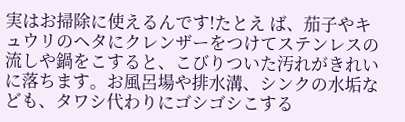実はお掃除に使えるんです!たとえ ば、茄子やキュウリのヘタにクレンザーをつけてステンレスの流しや鍋をこすると、こびりついた汚れがきれいに落ちます。お風呂場や排水溝、シンクの水垢な ども、タワシ代わりにゴシゴシこする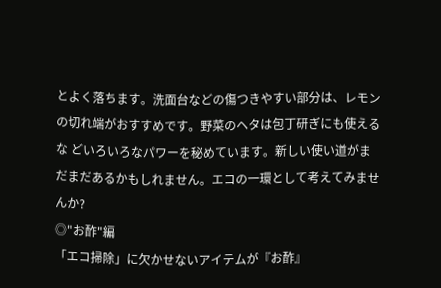とよく落ちます。洗面台などの傷つきやすい部分は、レモンの切れ端がおすすめです。野菜のヘタは包丁研ぎにも使えるな どいろいろなパワーを秘めています。新しい使い道がまだまだあるかもしれません。エコの一環として考えてみませんか?
◎"お酢"編
「エコ掃除」に欠かせないアイテムが『お酢』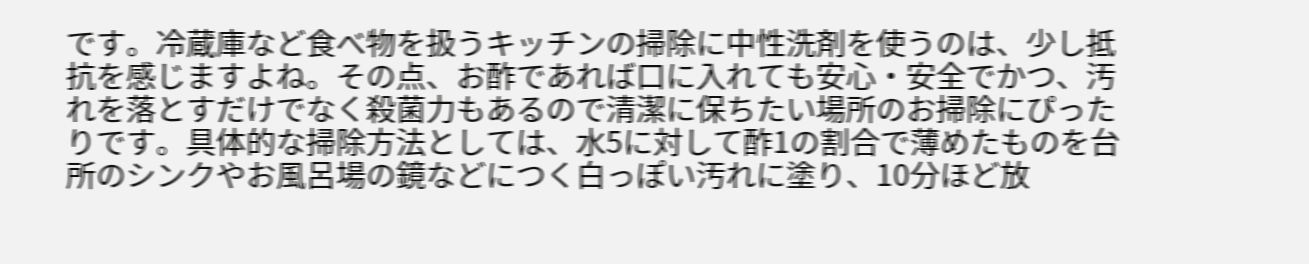です。冷蔵庫など食べ物を扱うキッチンの掃除に中性洗剤を使うのは、少し抵抗を感じますよね。その点、お酢であれば口に入れても安心・安全でかつ、汚れを落とすだけでなく殺菌力もあるので清潔に保ちたい場所のお掃除にぴったりです。具体的な掃除方法としては、水5に対して酢1の割合で薄めたものを台所のシンクやお風呂場の鏡などにつく白っぽい汚れに塗り、10分ほど放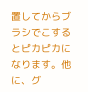置してからブラシでこするとピカピカになります。他に、グ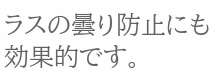ラスの曇り防止にも効果的です。